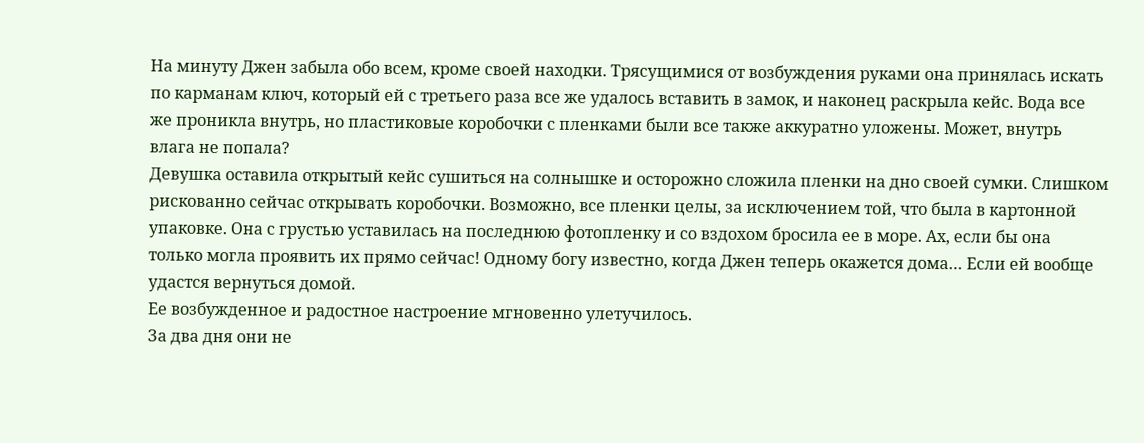На минуту Джен забыла обо всем, кроме своей находки. Трясущимися от возбуждения руками она принялась искать по карманам ключ, который ей с третьего раза все же удалось вставить в замок, и наконец раскрыла кейс. Вода все же проникла внутрь, но пластиковые коробочки с пленками были все также аккуратно уложены. Может, внутрь влага не попала?
Девушка оставила открытый кейс сушиться на солнышке и осторожно сложила пленки на дно своей сумки. Слишком рискованно сейчас открывать коробочки. Возможно, все пленки целы, за исключением той, что была в картонной упаковке. Она с грустью уставилась на последнюю фотопленку и со вздохом бросила ее в море. Ах, если бы она только могла проявить их прямо сейчас! Одному богу известно, когда Джен теперь окажется дома… Если ей вообще удастся вернуться домой.
Ее возбужденное и радостное настроение мгновенно улетучилось.
За два дня они не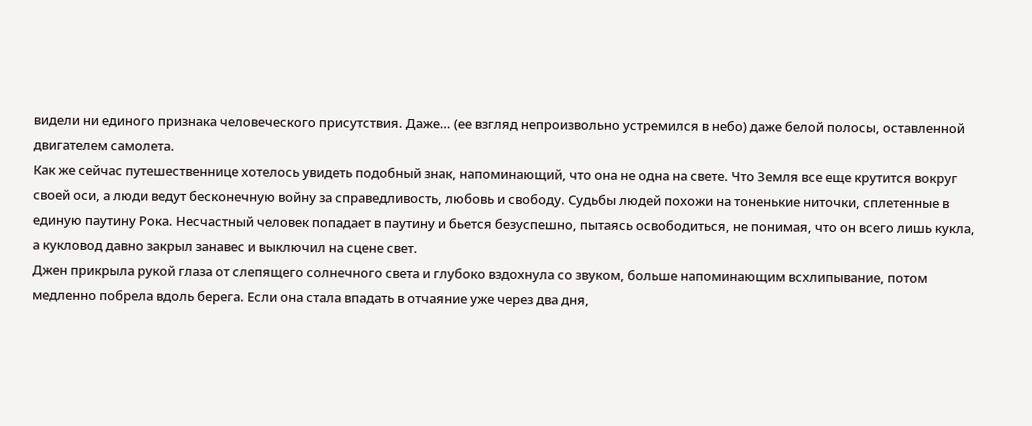видели ни единого признака человеческого присутствия. Даже… (ее взгляд непроизвольно устремился в небо) даже белой полосы, оставленной двигателем самолета.
Как же сейчас путешественнице хотелось увидеть подобный знак, напоминающий, что она не одна на свете. Что Земля все еще крутится вокруг своей оси, а люди ведут бесконечную войну за справедливость, любовь и свободу. Судьбы людей похожи на тоненькие ниточки, сплетенные в единую паутину Рока. Несчастный человек попадает в паутину и бьется безуспешно, пытаясь освободиться, не понимая, что он всего лишь кукла, а кукловод давно закрыл занавес и выключил на сцене свет.
Джен прикрыла рукой глаза от слепящего солнечного света и глубоко вздохнула со звуком, больше напоминающим всхлипывание, потом медленно побрела вдоль берега. Если она стала впадать в отчаяние уже через два дня,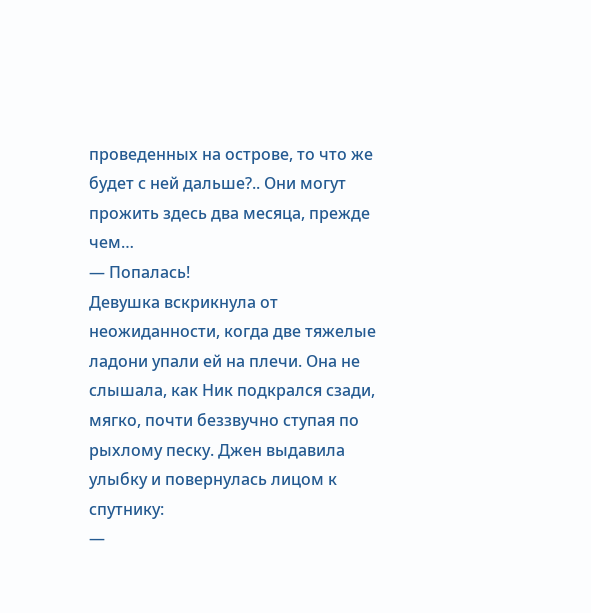проведенных на острове, то что же будет с ней дальше?.. Они могут прожить здесь два месяца, прежде чем…
— Попалась!
Девушка вскрикнула от неожиданности, когда две тяжелые ладони упали ей на плечи. Она не слышала, как Ник подкрался сзади, мягко, почти беззвучно ступая по рыхлому песку. Джен выдавила улыбку и повернулась лицом к спутнику:
—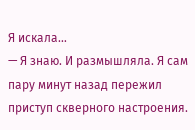Я искала…
— Я знаю. И размышляла. Я сам пару минут назад пережил приступ скверного настроения.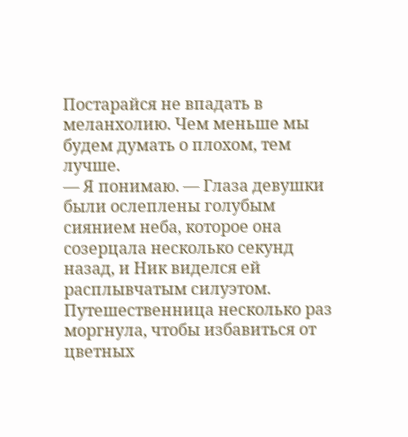Постарайся не впадать в меланхолию. Чем меньше мы будем думать о плохом, тем лучше.
— Я понимаю. — Глаза девушки были ослеплены голубым сиянием неба, которое она созерцала несколько секунд назад, и Ник виделся ей расплывчатым силуэтом. Путешественница несколько раз моргнула, чтобы избавиться от цветных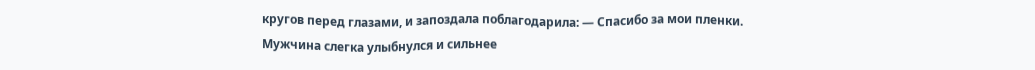кругов перед глазами, и запоздала поблагодарила: — Спасибо за мои пленки.
Мужчина слегка улыбнулся и сильнее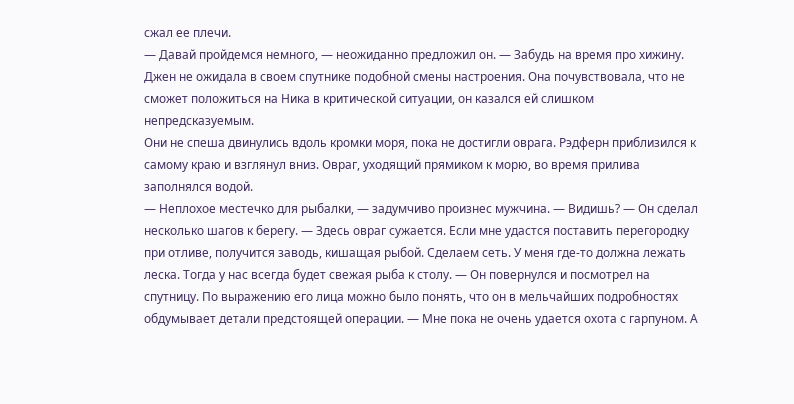сжал ее плечи.
— Давай пройдемся немного, — неожиданно предложил он. — Забудь на время про хижину.
Джен не ожидала в своем спутнике подобной смены настроения. Она почувствовала, что не сможет положиться на Ника в критической ситуации, он казался ей слишком непредсказуемым.
Они не спеша двинулись вдоль кромки моря, пока не достигли оврага. Рэдферн приблизился к самому краю и взглянул вниз. Овраг, уходящий прямиком к морю, во время прилива заполнялся водой.
— Неплохое местечко для рыбалки, — задумчиво произнес мужчина. — Видишь? — Он сделал несколько шагов к берегу. — Здесь овраг сужается. Если мне удастся поставить перегородку при отливе, получится заводь, кишащая рыбой. Сделаем сеть. У меня где-то должна лежать леска. Тогда у нас всегда будет свежая рыба к столу. — Он повернулся и посмотрел на спутницу. По выражению его лица можно было понять, что он в мельчайших подробностях обдумывает детали предстоящей операции. — Мне пока не очень удается охота с гарпуном. А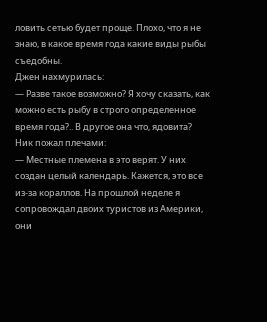ловить сетью будет проще. Плохо, что я не знаю, в какое время года какие виды рыбы съедобны.
Джен нахмурилась:
— Разве такое возможно? Я хочу сказать, как можно есть рыбу в строго определенное время года?.. В другое она что, ядовита?
Ник пожал плечами:
— Местные племена в это верят. У них создан целый календарь. Кажется, это все из-за кораллов. На прошлой неделе я сопровождал двоих туристов из Америки, они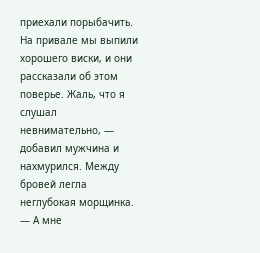приехали порыбачить. На привале мы выпили хорошего виски, и они рассказали об этом поверье. Жаль, что я слушал невнимательно, — добавил мужчина и нахмурился. Между бровей легла неглубокая морщинка.
— А мне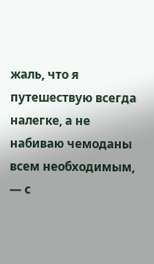жаль, что я путешествую всегда налегке, а не набиваю чемоданы всем необходимым, — с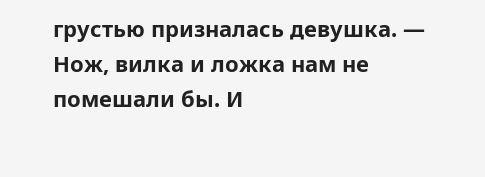грустью призналась девушка. — Нож, вилка и ложка нам не помешали бы. И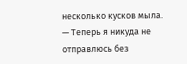несколько кусков мыла.
— Теперь я никуда не отправлюсь без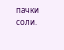пачки соли.